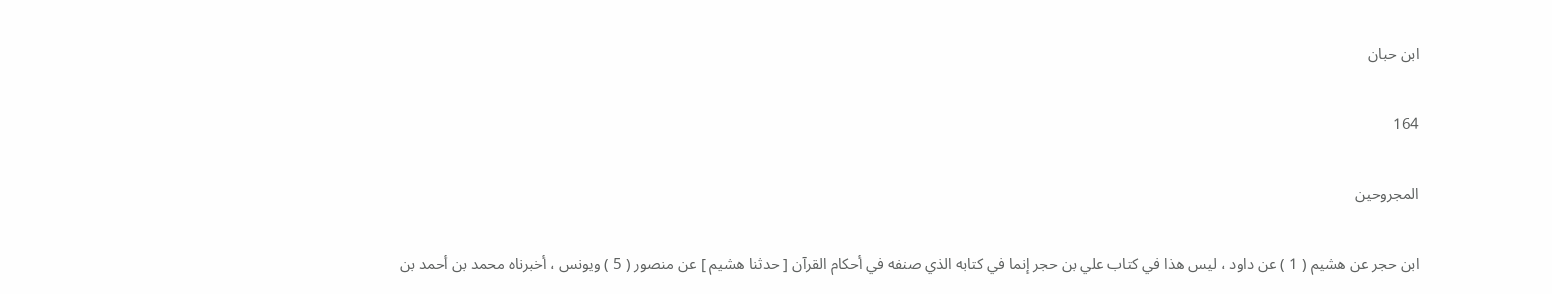ابن حبان

164

المجروحين

ابن حجر عن هشيم ( 1 ) عن داود ، ليس هذا في كتاب علي بن حجر إنما في كتابه الذي صنفه في أحكام القرآن [ حدثنا هشيم ] عن منصور ( 5 ) ويونس ، أخبرناه محمد بن أحمد بن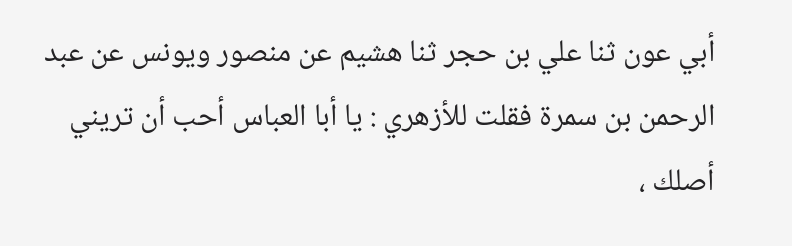أبي عون ثنا علي بن حجر ثنا هشيم عن منصور ويونس عن عبد الرحمن بن سمرة فقلت للأزهري : يا أبا العباس أحب أن تريني أصلك ،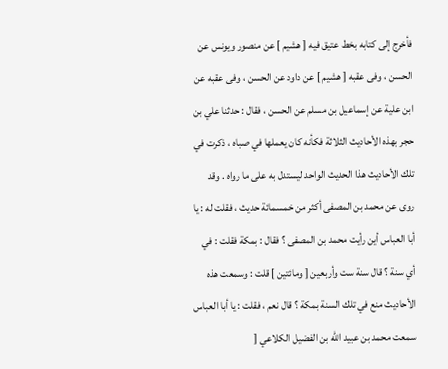فأخرج إلى كتابه بخط عتيق فيه [ هشيم ] عن منصور ويونس عن الحسن ، وفى عقبه [ هشيم ] عن داود عن الحسن ، وفى عقبه عن ابن علية عن إسماعيل بن مسلم عن الحسن ، فقال : حدثنا علي بن حجر بهذه الأحاديث الثلاثة فكأنه كان يعملها في صباه ، ذكرت في تلك الأحاديث هذا الحديث الواحد ليستدل به على ما رواه . وقد روى عن محمد بن المصفى أكثر من خمسمائة حديث ، فقلت له : يا أبا العباس أين رأيت محمد بن المصفى ؟ فقال : بمكة فقلت : في أي سنة ؟ قال سنة ست وأربعين [ ومائتين ] قلت : وسمعت هذه الأحاديث منع في تلك السنة بمكة ؟ قال نعم ، فقلت : يا أبا العباس سمعت محمد بن عبيد الله بن الفضيل الكلاعي [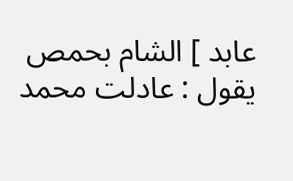عابد ] الشام بحمص يقول : عادلت محمد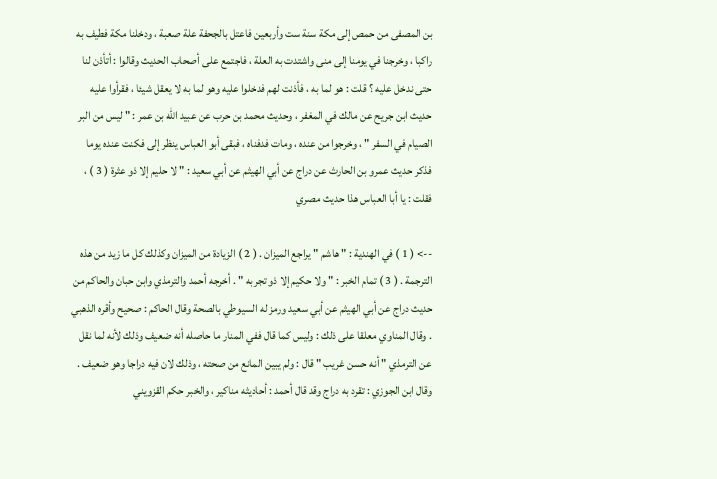بن المصفى من حمص إلى مكة سنة ست وأربعين فاعتل بالجحفة علة صعبة ، ودخلنا مكة فطيف به راكبا ، وخرجنا في يومنا إلى منى واشتدت به العلة ، فاجتمع على أصحاب الحديث وقالوا : أتأذن لنا حتى ندخل عليه ؟ قلت : هو لما به ، فأذنت لهم فدخلوا عليه وهو لما به لا يعقل شيئا ، فقرأوا عليه حديث ابن جريح عن مالك في المغفر ، وحديث محمد بن حرب عن عبيد الله بن عمر : " ليس من البر الصيام في السفر " ، وخرجوا من عنده ، ومات فدفناه ، فبقى أبو العباس ينظر إلى فكنت عنده يوما فذكر حديث عمرو بن الحارث عن دراج عن أبي الهيثم عن أبي سعيد : " لا حليم إلا ذو عثرة ( 3 ) ، فقلت : يا أبا العباس هذا حديث مصري

--> ( 1 ) في الهندية : " هاشم " يراجع الميزان . ( 2 ) الزيادة من الميزان وكذلك كل ما زيد من هذه الترجمة . ( 3 ) تمام الخبر : " ولا حكيم إلا ذو تجربه " . أخرجه أحمد والترمذي وابن حبان والحاكم من حديث دراج عن أبي الهيثم عن أبي سعيد ورمز له السيوطي بالصحة وقال الحاكم : صحيح وأقره الذهبي . وقال المناوي معلقا على ذلك : وليس كما قال ففي المنار ما حاصله أنه ضعيف وذلك لأنه لما نقل عن الترمذي " أنه حسن غريب " قال : ولم يبين المانع من صحته ، وذلك لان فيه دراجا وهو ضعيف . وقال ابن الجوزي : تقرد به دراج وقد قال أحمد : أحاديثه مناكير ، والخبر حكم القزويني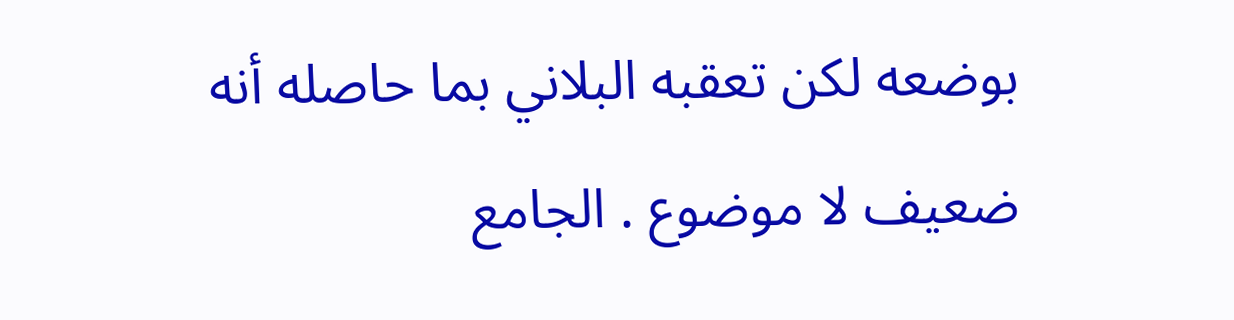بوضعه لكن تعقبه البلاني بما حاصله أنه ضعيف لا موضوع . الجامع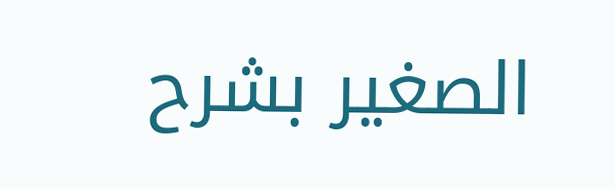الصغير بشرح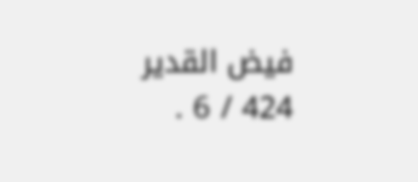فيض القدير 424 / 6 .